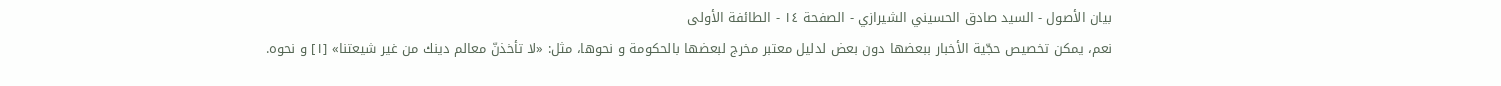بيان الأصول - السيد صادق الحسيني الشيرازي - الصفحة ١٤ - الطائفة الأولى
نعم، يمكن تخصيص حجّية الأخبار ببعضها دون بعض لدليل معتبر مخرج لبعضها بالحكومة و نحوها، مثل: «لا تأخذنّ معالم دينك من غير شيعتنا» [١] و نحوه.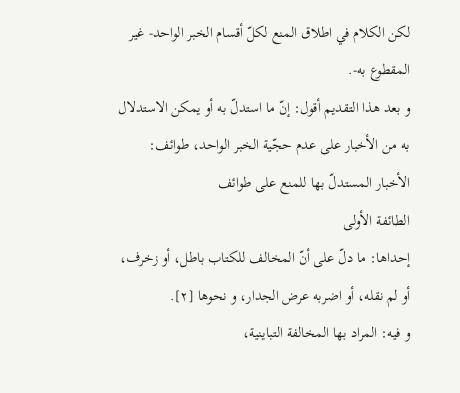لكن الكلام في اطلاق المنع لكلّ أقسام الخبر الواحد- غير المقطوع به-.
و بعد هذا التقديم أقول: إنّ ما استدلّ به أو يمكن الاستدلال به من الأخبار على عدم حجّية الخبر الواحد، طوائف:
الأخبار المستدلّ بها للمنع على طوائف
الطائفة الأولى
إحداها: ما دلّ على أنّ المخالف للكتاب باطل، أو زخرف، أو لم نقله، أو اضربه عرض الجدار، و نحوها [٢].
و فيه: المراد بها المخالفة التباينية،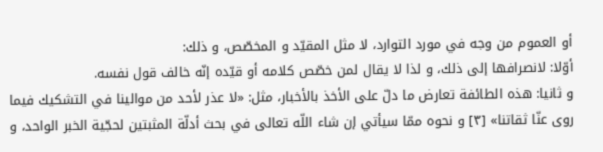أو العموم من وجه في مورد التوارد، لا مثل المقيّد و المخصّص، و ذلك:
أوّلا: لانصرافها إلى ذلك، و لذا لا يقال لمن خصّص كلامه أو قيّده إنّه خالف قول نفسه.
و ثانيا: هذه الطائفة تعارض ما دلّ على الأخذ بالأخبار، مثل: «لا عذر لأحد من موالينا في التشكيك فيما روى عنّا ثقاتنا» [٣] و نحوه ممّا سيأتي إن شاء اللّه تعالى في بحث أدلّة المثبتين لحجّية الخبر الواحد، و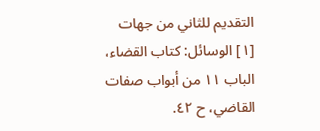التقديم للثاني من جهات
[١] الوسائل: كتاب القضاء، الباب ١١ من أبواب صفات القاضي، ح ٤٢.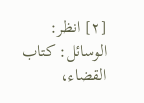[٢] انظر: الوسائل: كتاب القضاء،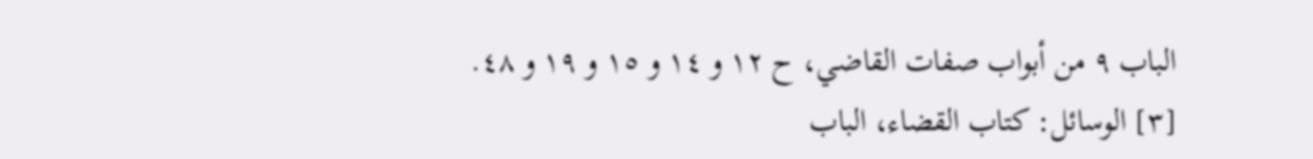الباب ٩ من أبواب صفات القاضي، ح ١٢ و ١٤ و ١٥ و ١٩ و ٤٨.
[٣] الوسائل: كتاب القضاء، الباب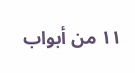١١ من أبواب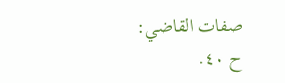صفات القاضي: ح ٤٠.